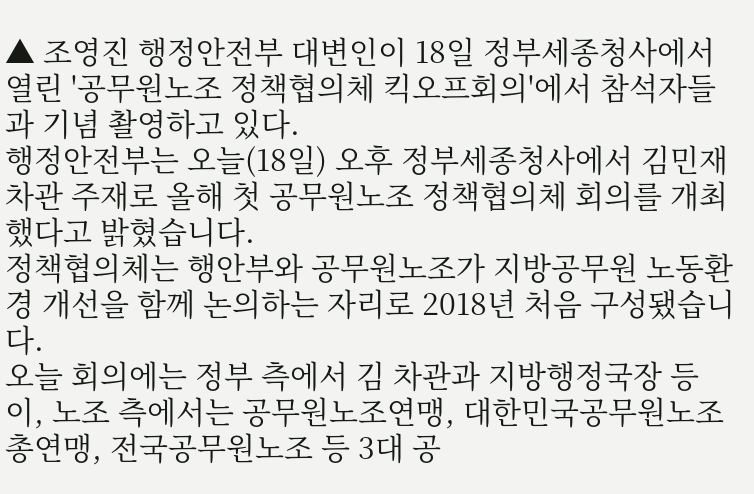▲ 조영진 행정안전부 대변인이 18일 정부세종청사에서 열린 '공무원노조 정책협의체 킥오프회의'에서 참석자들과 기념 촬영하고 있다.
행정안전부는 오늘(18일) 오후 정부세종청사에서 김민재 차관 주재로 올해 첫 공무원노조 정책협의체 회의를 개최했다고 밝혔습니다.
정책협의체는 행안부와 공무원노조가 지방공무원 노동환경 개선을 함께 논의하는 자리로 2018년 처음 구성됐습니다.
오늘 회의에는 정부 측에서 김 차관과 지방행정국장 등이, 노조 측에서는 공무원노조연맹, 대한민국공무원노조총연맹, 전국공무원노조 등 3대 공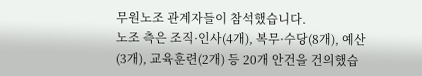무원노조 관계자들이 참석했습니다.
노조 측은 조직·인사(4개), 복무·수당(8개), 예산(3개), 교육훈련(2개) 등 20개 안건을 건의했습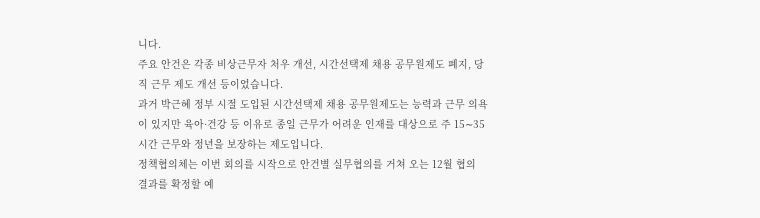니다.
주요 안건은 각종 비상근무자 처우 개선, 시간선택제 채용 공무원제도 폐지, 당직 근무 제도 개선 등이었습니다.
과거 박근혜 정부 시절 도입된 시간선택제 채용 공무원제도는 능력과 근무 의욕이 있지만 육아·건강 등 이유로 종일 근무가 어려운 인재를 대상으로 주 15∼35시간 근무와 정년을 보장하는 제도입니다.
정책협의체는 이번 회의를 시작으로 안건별 실무협의를 거쳐 오는 12월 협의 결과를 확정할 예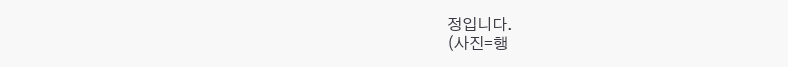정입니다.
(사진=행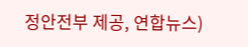정안전부 제공, 연합뉴스)